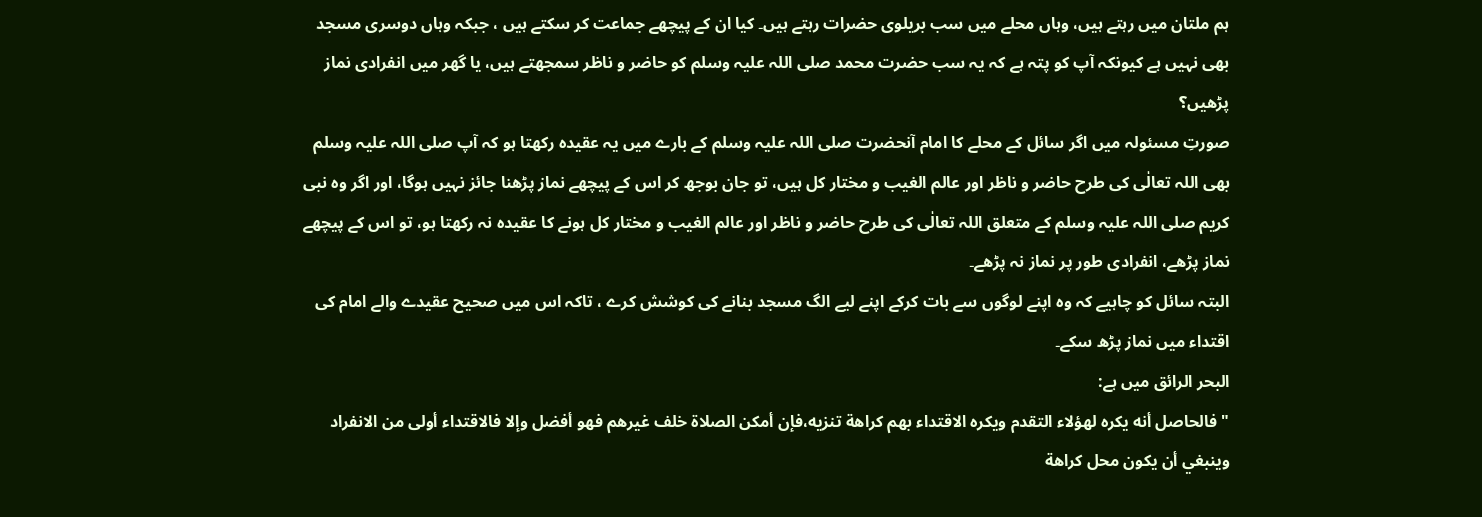ہم ملتان میں رہتے ہیں، وہاں محلے میں سب بریلوی حضرات رہتے ہیں۔ کیا ان کے پیچھے جماعت کر سکتے ہیں ، جبکہ وہاں دوسری مسجد بھی نہیں ہے کیونکہ آپ کو پتہ ہے کہ یہ سب حضرت محمد صلی اللہ علیہ وسلم کو حاضر و ناظر سمجھتے ہیں، یا گھر میں انفرادی نماز پڑھیں؟
صورتِ مسئولہ میں اگر سائل کے محلے کا امام آنحضرت صلی اللہ علیہ وسلم کے بارے میں یہ عقیدہ رکھتا ہو کہ آپ صلی اللہ علیہ وسلم بھی اللہ تعالٰی کی طرح حاضر و ناظر اور عالم الغیب و مختار کل ہیں، تو جان بوجھ کر اس کے پیچھے نماز پڑھنا جائز نہیں ہوگا، اور اگر وہ نبی کریم صلی اللہ علیہ وسلم کے متعلق اللہ تعالٰی کی طرح حاضر و ناظر اور عالم الغیب و مختار کل ہونے کا عقیدہ نہ رکھتا ہو، تو اس کے پیچھے نماز پڑھے، انفرادی طور پر نماز نہ پڑھے۔
البتہ سائل کو چاہیے کہ وہ اپنے لوگوں سے بات کرکے اپنے لیے الگ مسجد بنانے کی کوشش کرے ، تاکہ اس میں صحیح عقیدے والے امام کی اقتداء میں نماز پڑھ سکے۔
البحر الرائق میں ہے:
"فالحاصل أنه يكره لهؤلاء التقدم ويكره الاقتداء بهم كراهة تنزيه،فإن أمكن الصلاة خلف غيرهم فهو أفضل وإلا فالاقتداء أولى من الانفراد وينبغي أن يكون محل كراهة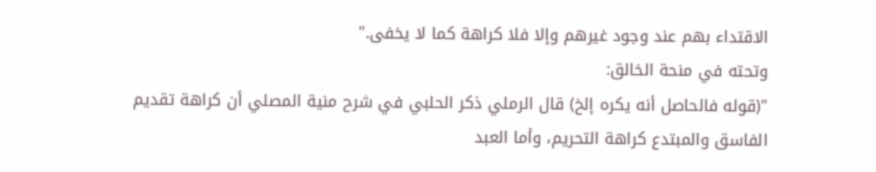الاقتداء بهم عند وجود غيرهم وإلا فلا كراهة كما لا يخفى."
وتحته في منحة الخالق:
"(قوله فالحاصل أنه يكره إلخ) قال الرملي ذكر الحلبي في شرح منية المصلي أن كراهة تقديم الفاسق والمبتدع كراهة التحريم، وأما العبد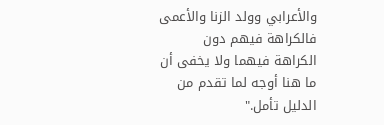والأعرابي وولد الزنا والأعمى فالكراهة فيهم دون الكراهة فيهما ولا يخفى أن ما هنا أوجه لما تقدم من الدليل تأمل."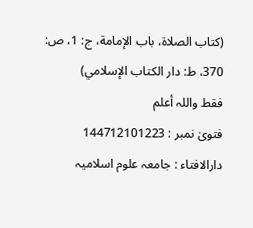(کتاب الصلاۃ، باب الإمامة، ج: 1، ص: 370، ط: دار الکتاب الإسلامي)
فقط واللہ أعلم
فتویٰ نمبر : 144712101223
دارالافتاء : جامعہ علوم اسلامیہ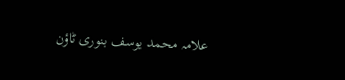علامہ محمد یوسف بنوری ٹاؤن